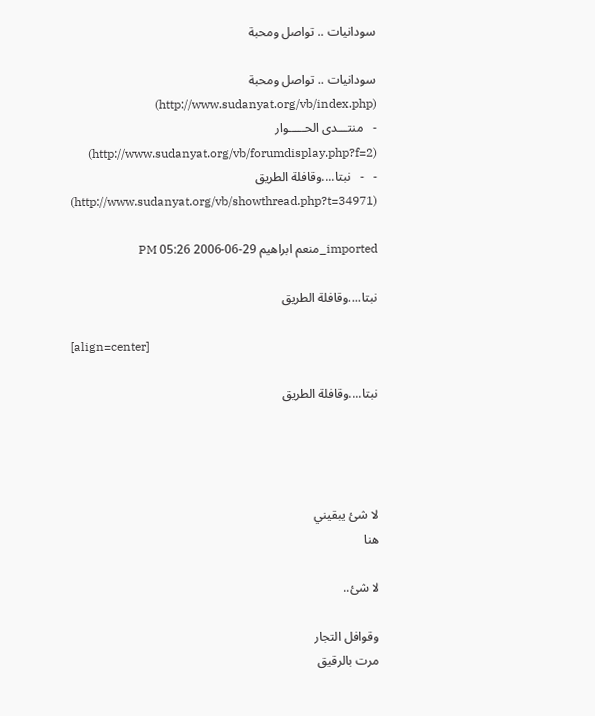سودانيات .. تواصل ومحبة

سودانيات .. تواصل ومحبة (http://www.sudanyat.org/vb/index.php)
-   منتـــدى الحـــــوار (http://www.sudanyat.org/vb/forumdisplay.php?f=2)
-   -   نبتا....وقافلة الطريق (http://www.sudanyat.org/vb/showthread.php?t=34971)

imported_منعم ابراهيم 29-06-2006 05:26 PM

نبتا....وقافلة الطريق

[align=center]

نبتا....وقافلة الطريق




لا شئ يبقيني
هنا

لا شئ..

وقوافل التجار
مرت بالرقيق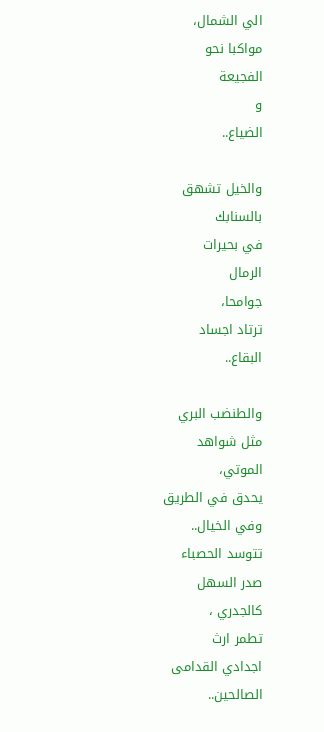الي الشمال،
مواكبا نحو
الفجيعة
و
الضياع..

والخيل تشهق
بالسنابك
في بحيرات
الرمال
جوامحا،
ترتاد اجساد
البقاع..

والطنضب البري
مثل شواهد
الموتي،
يحدق في الطريق
وفي الخيال..
تتوسد الحصباء
صدر السهل
كالجدري ،
تطمر ارث
اجدادي القدامى
الصالحين..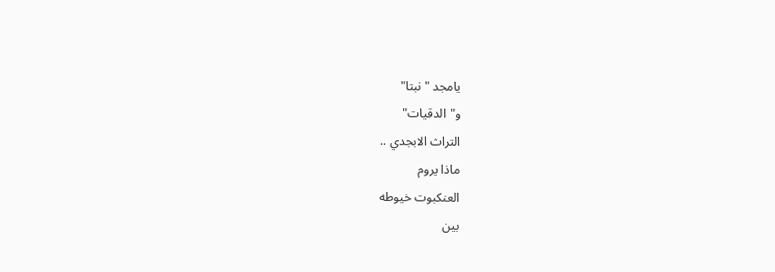يامجد "نبتا"
و"الدقيات"
التراث الابجدي ..
ماذا يروم
العنكبوت خيوطه
بين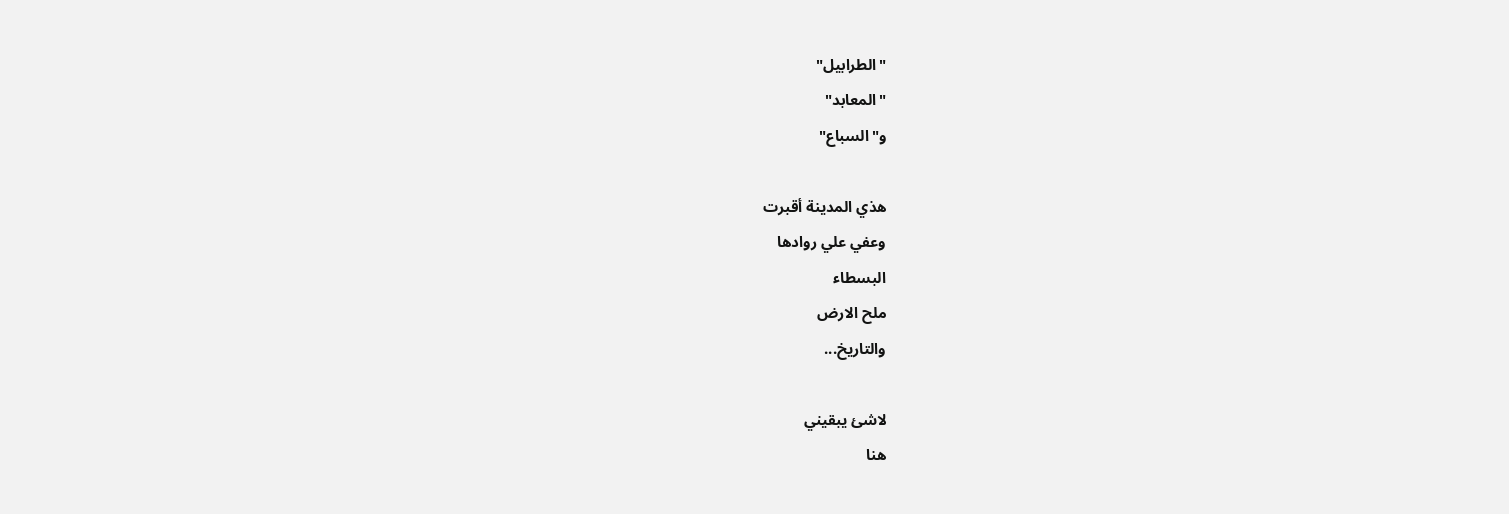"الطرابيل"
"المعابد"
و"السباع"

هذي المدينة أقبرت
وعفي علي روادها
البسطاء
ملح الارض
والتاريخ...

لاشئ يبقيني
هنا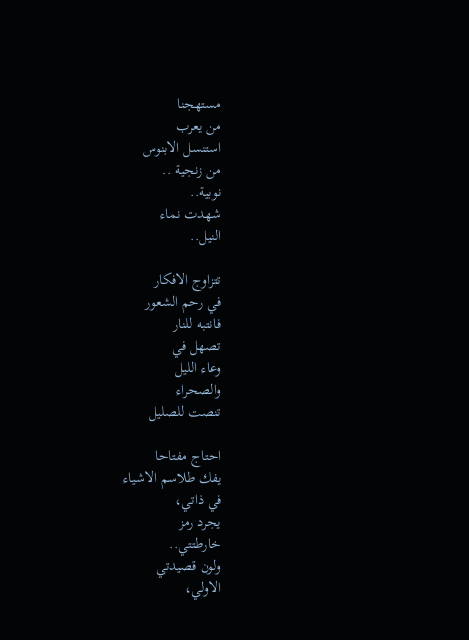مستهجنا
من يعرب
استنسل الابنوس
من زنجية ..
نوبية..
شهدت نماء
النيل..

تتزاوج الافكار
في رحم الشعور
فانتبه للنار
تصهل في
وعاء الليل
والصحراء
تنصت للصليل

احتاج مفتاحا
يفك طلاسم الاشياء
في ذاتي،
يجرد رمز
خارطتتي..
ولون قصيدتي
الاولي،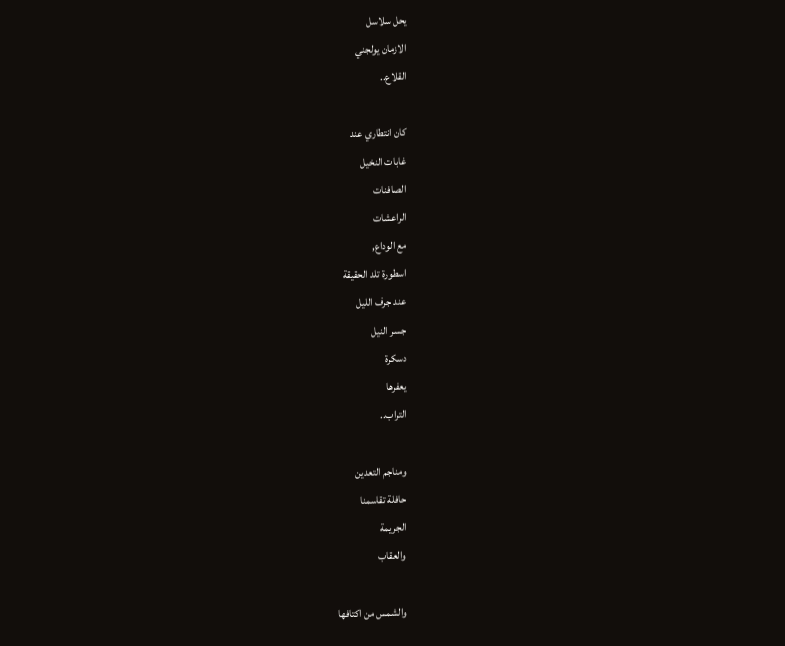يحل سلاسل
الازمان يولجني
القلاع..

كان انتطاري عند
غابات النخيل
الصافنات
الراعشات
مع الوداع,
اسطورة تلد الحقيقة
عند جرف الليل
جسر النيل
دسكرة
يعفرها
التراب..

ومناجم التعدين
حافلة تقاسمنا
الجريمة
والعقاب

والشمس من اكتافها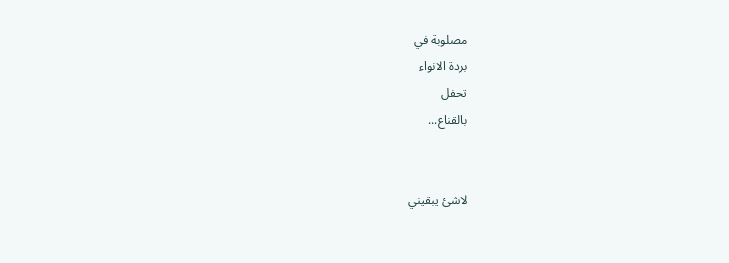مصلوبة في
بردة الانواء
تحفل
بالقناع...


لاشئ يبقيني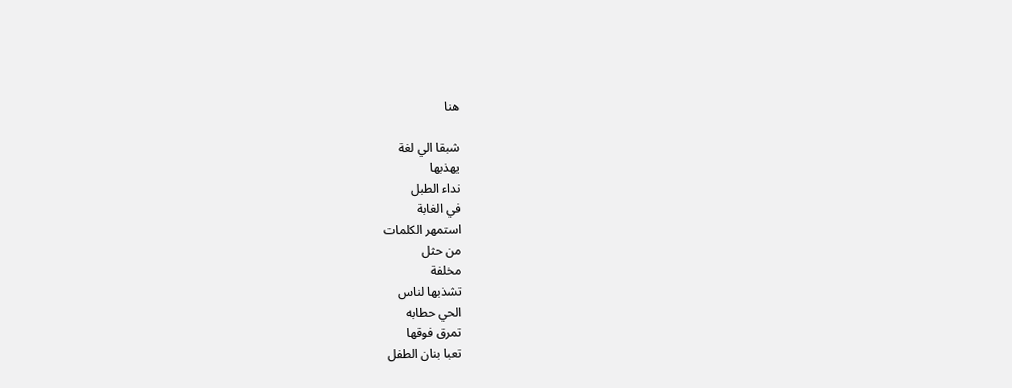هنا

شبقا الي لغة
يهذبها
نداء الطبل
في الغابة
استمهر الكلمات
من حثل
مخلفة
تشذبها لناس
الحي حطابه
تمرق فوقها
تعبا بنان الطفل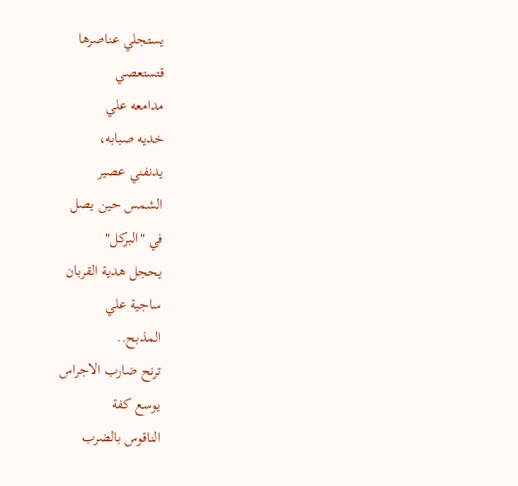يستجلي عناصرها
قتستعصي
مدامعه علي
خديه صبابه،
يدنفني عصير
الشمس حين يصل
في "البركل"
يحجل هدية القربان
ساجية علي
المذبح..
ترنح ضارب الاجراس
يوسع كفة
الناقوس بالضرب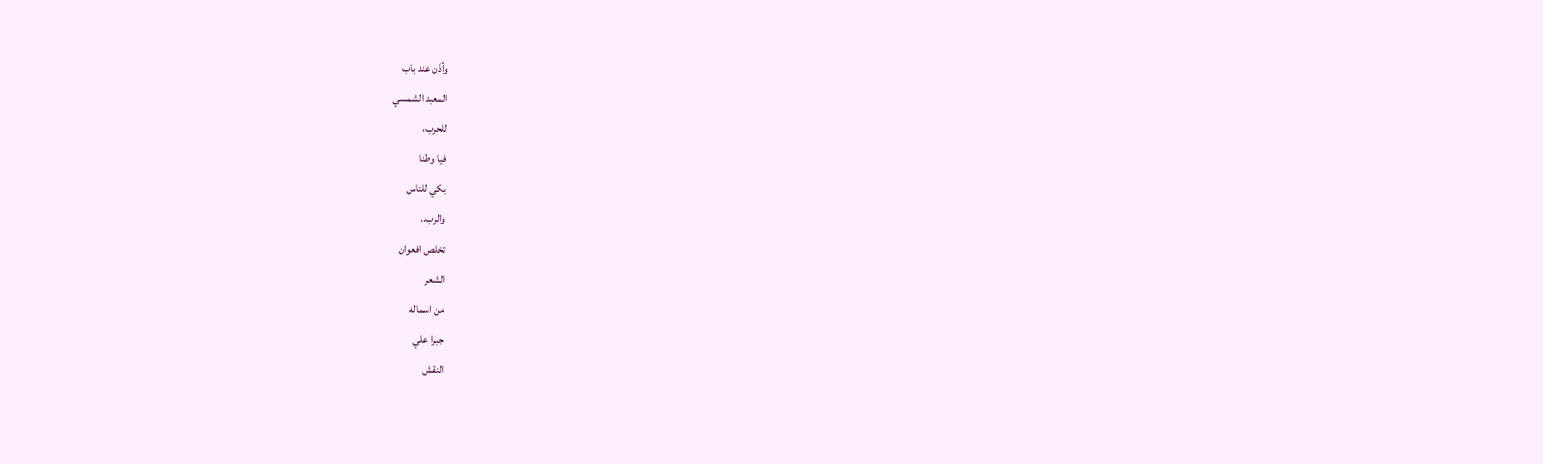وأذَن عند باب
المعبد الشمسي
للحرب،
فيا وطنا
بكي للناس
والرب..
تخلص افعوان
الشعر
من اسماله
جبرا علي
النقش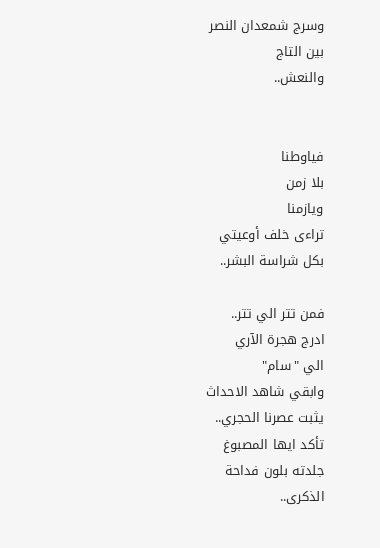وسرج شمعدان النصر
بين التاج
والنعش..


فياوطنا
بلا زمن
ويازمنا
تراءى خلف أوعيتي
بكل شراسة البشر..

فمن تتر الي تتر..
ادرج هجرة الآري
الي "سام"
وابقي شاهد الاحداث
يثبت عصرنا الحجري..
تأكد ايها المصبوغ
جلدته بلون فداحة
الذكرى..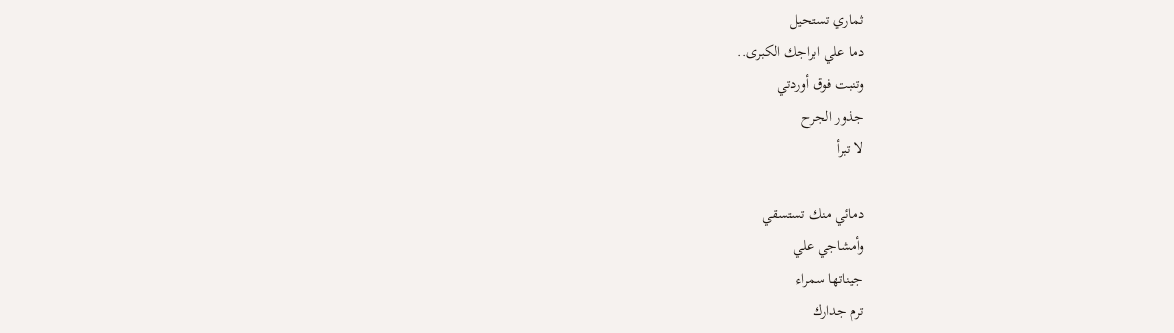ثماري تستحيل
دما علي ابراجك الكبرى..
وتنبت فوق أوردتي
جذور الجرح
لا تبرأ

دمائي منك تستسقي
وأمشاجي علي
جيناتها سمراء
ترم جدارك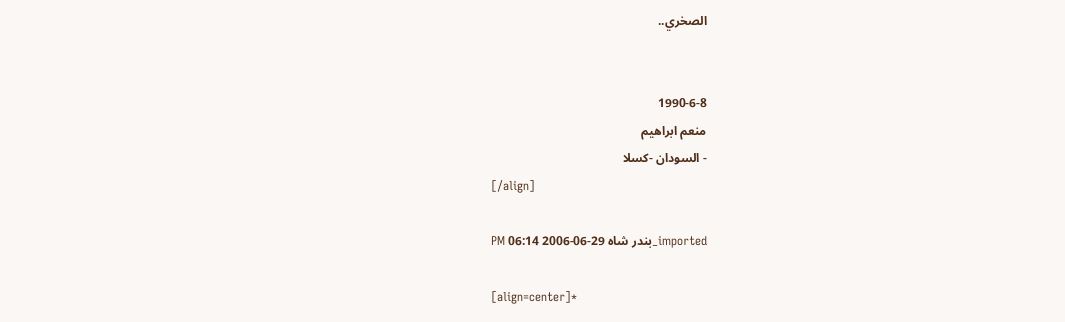الصخري..


1990-6-8
منعم ابراهيم
- السودان -كسلا
[/align]

imported_بندر شاه 29-06-2006 06:14 PM

[align=center]*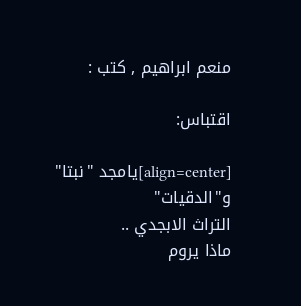منعم ابراهيم , كتب :

اقتباس:

[align=center]يامجد "نبتا"
و"الدقيات"
التراث الابجدي ..
ماذا يروم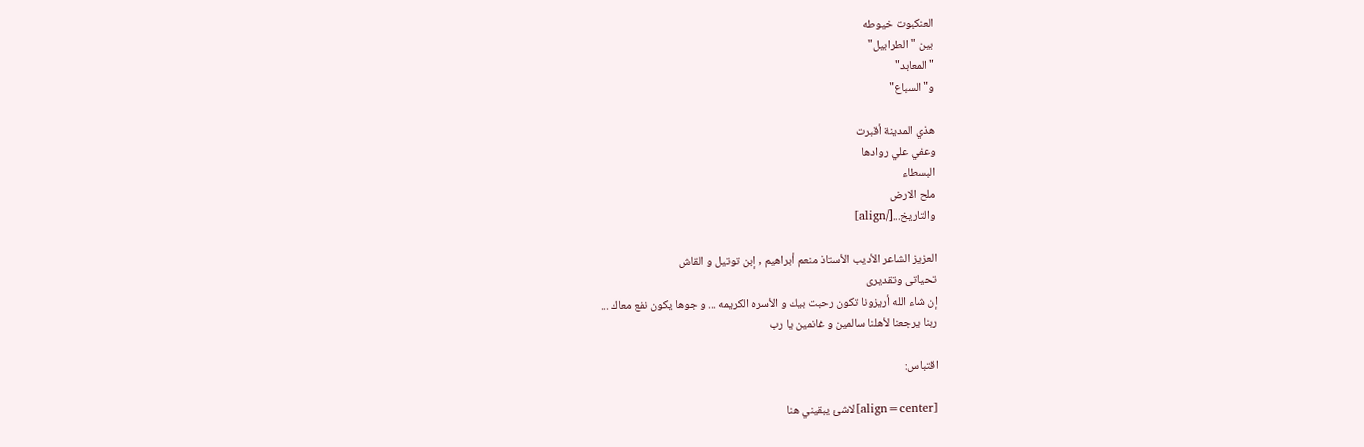العنكبوت خيوطه
بين "الطرابيل"
"المعابد"
و"السباع"

هذي المدينة أقبرت
وعفي علي روادها
البسطاء
ملح الارض
والتاريخ...[/align]

العزيز الشاعر الأديب الأستاذ منعم أبراهيم , إبن توتيل و القاش
تحياتى وتقديرى
إن شاء الله أريزونا تكون رحبت بيك و الأسره الكريمه ... و جوها يكون نفع معاك ...
ربنا يرجعنا لأهلنا سالمين و غانمين يا رب

اقتباس:

[align=center]لاشئ يبقيني هنا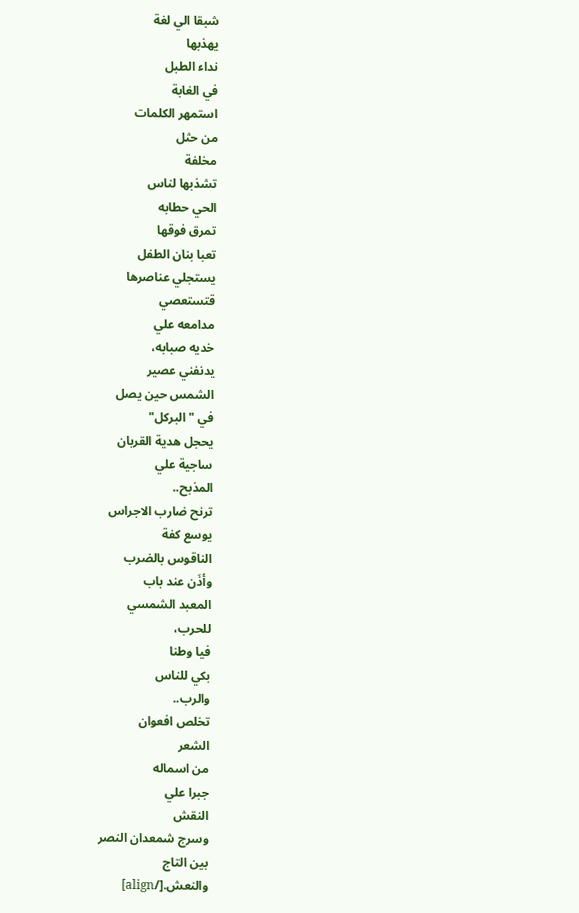شبقا الي لغة
يهذبها
نداء الطبل
في الغابة
استمهر الكلمات
من حثل
مخلفة
تشذبها لناس
الحي حطابه
تمرق فوقها
تعبا بنان الطفل
يستجلي عناصرها
قتستعصي
مدامعه علي
خديه صبابه،
يدنفني عصير
الشمس حين يصل
في "البركل"
يحجل هدية القربان
ساجية علي
المذبح..
ترنح ضارب الاجراس
يوسع كفة
الناقوس بالضرب
وأذَن عند باب
المعبد الشمسي
للحرب،
فيا وطنا
بكي للناس
والرب..
تخلص افعوان
الشعر
من اسماله
جبرا علي
النقش
وسرج شمعدان النصر
بين التاج
والنعش.[/align]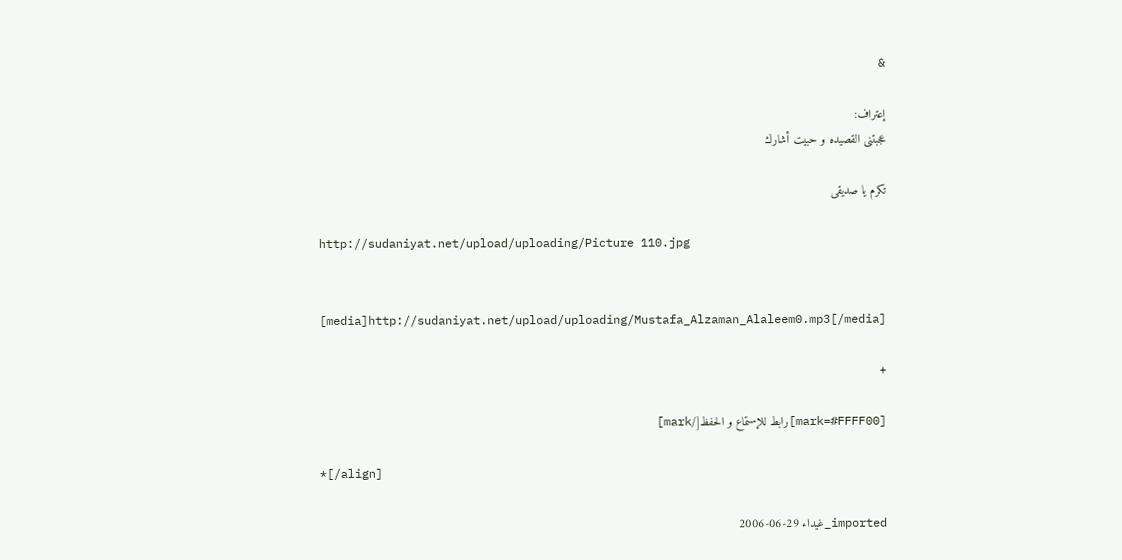&

إعتراف:
عجبتنى القصيده و حبيت أشارك

تكرم يا صديقى

http://sudaniyat.net/upload/uploading/Picture 110.jpg


[media]http://sudaniyat.net/upload/uploading/Mustafa_Alzaman_Alaleem0.mp3[/media]

+

[mark=#FFFF00]رابط للإستماع و الحفظ[/mark]

*[/align]

imported_غيداء 29-06-2006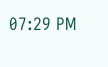07:29 PM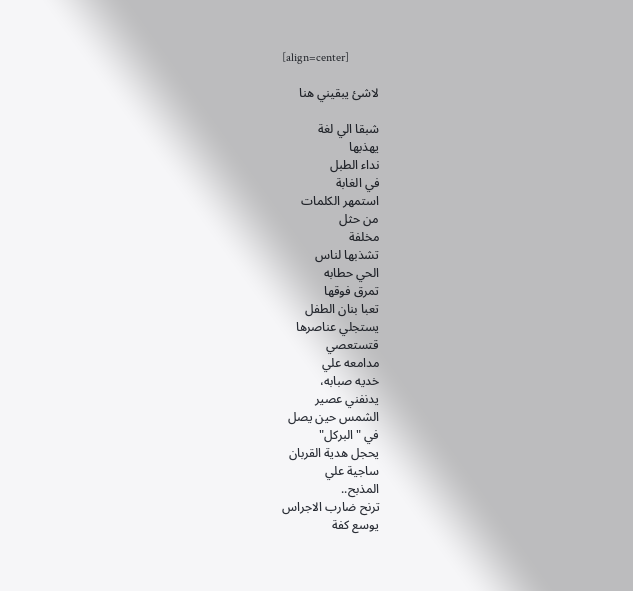[align=center]

لاشئ يبقيني هنا

شبقا الي لغة
يهذبها
نداء الطبل
في الغابة
استمهر الكلمات
من حثل
مخلفة
تشذبها لناس
الحي حطابه
تمرق فوقها
تعبا بنان الطفل
يستجلي عناصرها
قتستعصي
مدامعه علي
خديه صبابه،
يدنفني عصير
الشمس حين يصل
في "البركل"
يحجل هدية القربان
ساجية علي
المذبح..
ترنح ضارب الاجراس
يوسع كفة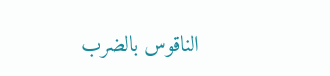الناقوس بالضرب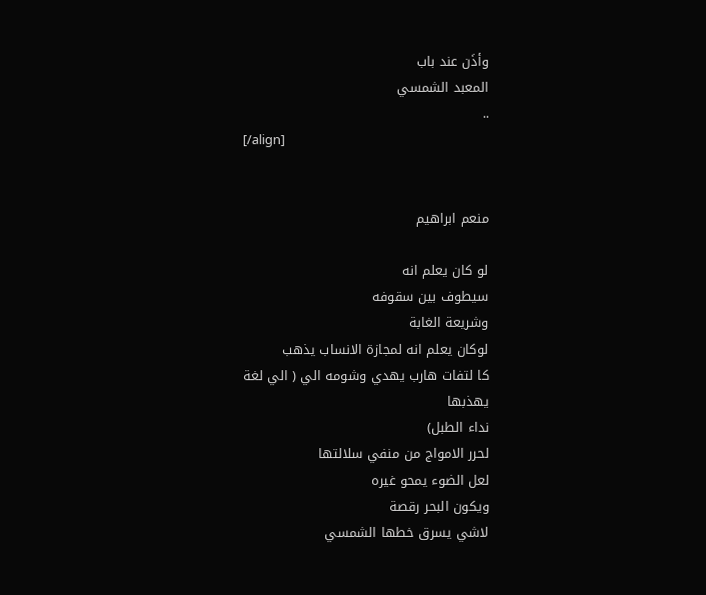وأذَن عند باب
المعبد الشمسي
..
[/align]


منعم ابراهيم

لو كان يعلم انه
سيطوف بين سقوفه
وشريعة الغابة
لوكان يعلم انه لمجازة الانساب يذهب
كا لتفات هارب يهدي وشومه الي ( الي لغة
يهذبها
نداء الطبل)
لحرر الامواج من منفي سلالتها
لعل الضوء يمحو غيره
ويكون البحر رقصة
لاشي يسرق خطها الشمسي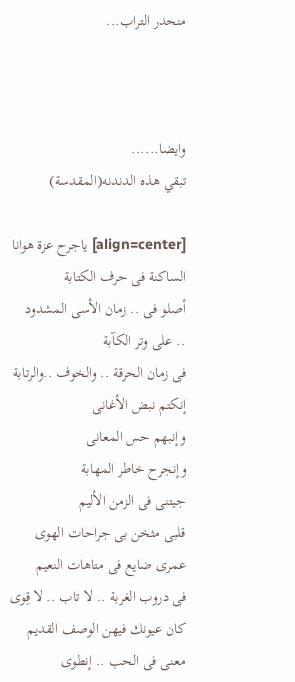منحدر التراب...



وايضا......
تبقي هذه الدندنه(المقدسة)

[align=center] ياجرح عزة هوانا
الساكنة فى حرف الكتابة
أصلو فى .. زمان الأسى المشدود
.. على وتر الكآبة
فى زمان الحرقة .. والخوف ..والرتابة
إنكتم نبض الأغانى
وإنبهم حس المعانى
وإنجرح خاطر المهابة
جيتنى فى الزمن الأليم
قلبى مثخن بى جراحات الهوى
عمرى ضايع فى متاهات النعيم
فى دروب الغربة .. لا تاب .. لا قِوى
كان عيونك فيهن الوصف القديم
معنى فى الحب .. إنطوى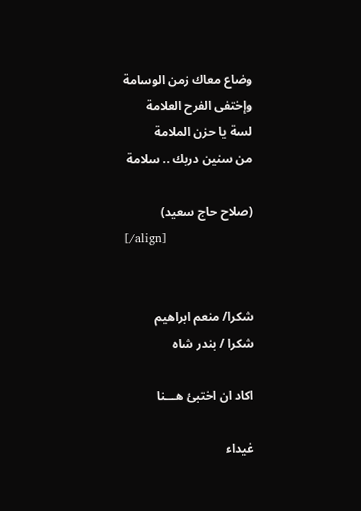وضاع معاك زمن الوسامة
وإختفى الفرح العلامة
لسة يا حزن الملامة
من سنين دربك .. سلامة

(صلاح حاج سعيد)
[/align]


شكرا/ منعم ابراهيم
شكرا / بندر شاه

اكاد ان اختبئ هـــنا

غيداء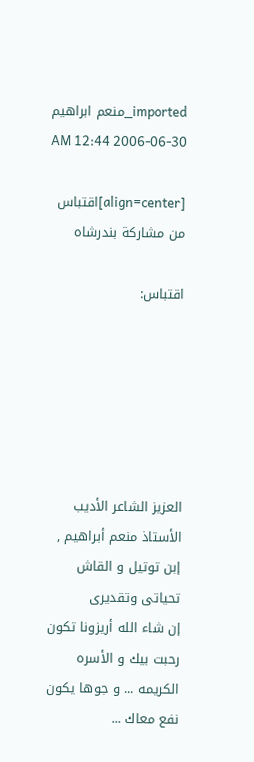imported_منعم ابراهيم 30-06-2006 12:44 AM

[align=center]اقتباس من مشاركة بندرشاه

اقتباس:






العزيز الشاعر الأديب الأستاذ منعم أبراهيم , إبن توتيل و القاش
تحياتى وتقديرى
إن شاء الله أريزونا تكون رحبت بيك و الأسره الكريمه ... و جوها يكون نفع معاك ...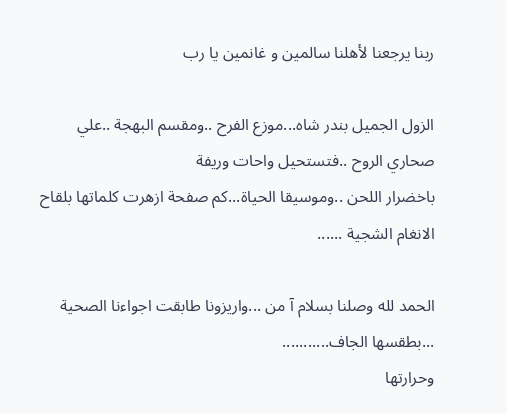ربنا يرجعنا لأهلنا سالمين و غانمين يا رب

الزول الجميل بندر شاه...موزع الفرح ..ومقسم البهجة ..علي صحاري الروح ..فتستحيل واحات وريفة
باخضرار اللحن ..وموسيقا الحياة...كم صفحة ازهرت كلماتها بلقاح الانغام الشجية ......

الحمد لله وصلنا بسلام آ من ...واريزونا طابقت اجواءنا الصحية ...بطقسها الجاف...........
وحرارتها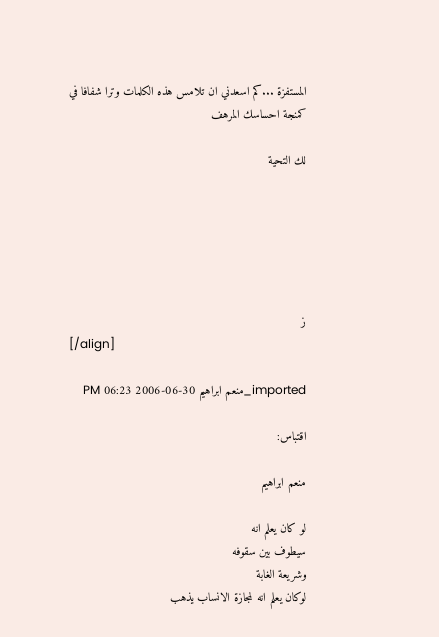المستفزة ...كم اسعدني ان تلامس هذه الكلمات وترا شفافا في كمنجة احساسك المرهف

لك التحية






ز
[/align]

imported_منعم ابراهيم 30-06-2006 06:23 PM

اقتباس:

منعم ابراهيم

لو كان يعلم انه
سيطوف بين سقوفه
وشريعة الغابة
لوكان يعلم انه لمجازة الانساب يذهب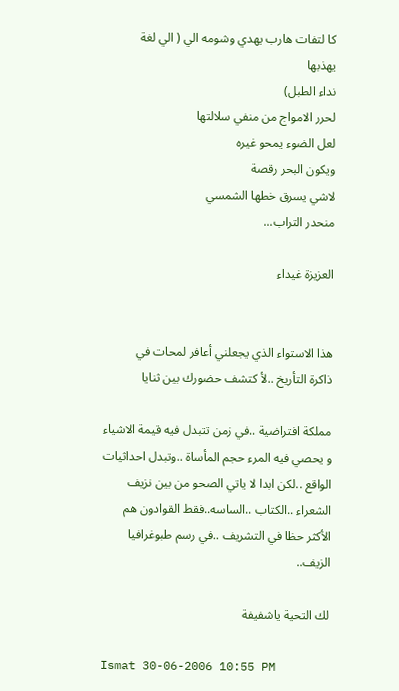كا لتفات هارب يهدي وشومه الي ( الي لغة
يهذبها
نداء الطبل)
لحرر الامواج من منفي سلالتها
لعل الضوء يمحو غيره
ويكون البحر رقصة
لاشي يسرق خطها الشمسي
منحدر التراب...

العزيزة غيداء


هذا الاستواء الذي يجعلني أعافر لمحات في
ذاكرة التأريخ ..لأ كتشف حضورك بين ثنايا

مملكة افتراضية ..في زمن تتبدل فيه قيمة الاشياء
و يحصي فيه المرء حجم المأساة ..وتبدل احداثيات
الواقع ..لكن ابدا لا ياتي الصحو من بين نزيف
الشعراء ..الكتاب ..الساسه..فقط القوادون هم
الأكثر حظا في التشريف ..في رسم طبوغرافيا
الزيف..

لك التحية ياشفيفة

Ismat 30-06-2006 10:55 PM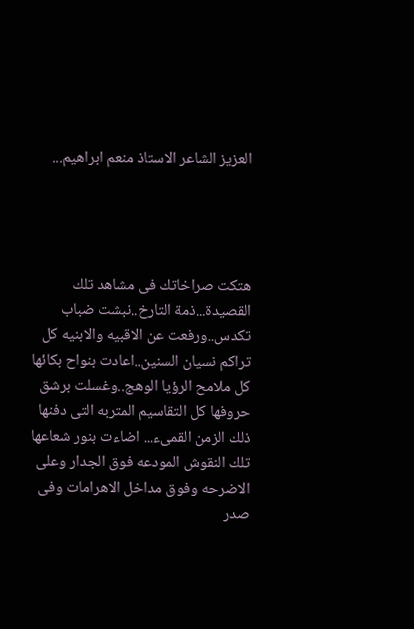العزيز الشاعر الاستاذ منعم ابراهيم...




هتكت صراخاتك فى مشاهد تلك القصيدة...ذمة التارخ..نبشت ضباب تكدس..ورفعت عن الاقبيه والابنيه كل تراكم نسيان السنين..اعادت بنواح بكائها كل ملامح الرؤيا الوهج..وغسلت برشق حروفها كل التقاسيم المتربه التى دفنها ذلك الزمن القمىء... اضاءت بنور شعاعها تلك النقوش المودعه فوق الجدار وعلى الاضرحه وفوق مداخل الاهرامات وفى صدر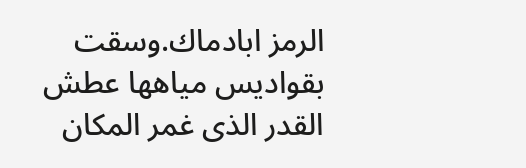الرمز ابادماك.وسقت بقواديس مياهها عطش القدر الذى غمر المكان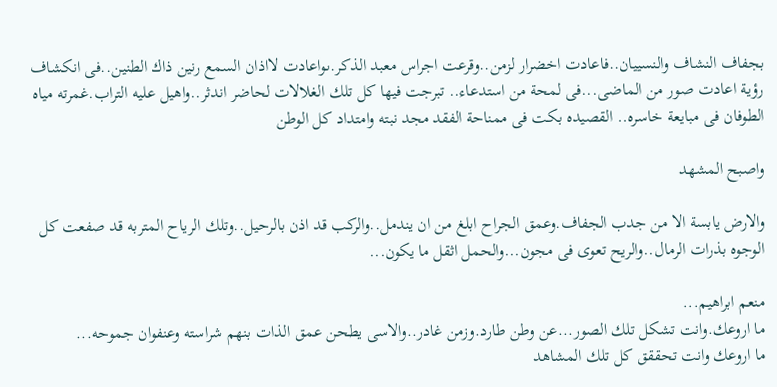بجفاف النشاف والنسييان..فاعادت اخضرار لزمن..وقرعت اجراس معبد الذكر.ىواعادت لااذان السمع رنين ذاك الطنين..فى انكشاف رؤية اعادت صور من الماضى...فى لمحة من استدعاء.. تبرجت فيها كل تلك الغلالات لحاضر اندثر..واهيل عليه التراب.غمرته مياه الطوفان فى مبايعة خاسره.. القصيده بكت فى ممناحة الفقد مجد نبته وامتداد كل الوطن

واصبح المشهد

والارض يابسة الا من جدب الجفاف.وعمق الجراح ابلغ من ان يندمل..والركب قد اذن بالرحيل..وتلك الرياح المتربه قد صفعت كل الوجوه بذرات الرمال..والريح تعوى فى مجون...والحمل اثقل ما يكون...

منعم ابراهيم...
ما اروعك.وانت تشكل تلك الصور...عن وطن طارد.وزمن غادر..والاسى يطحن عمق الذات بنهم شراسته وعنفوان جموحه...
ما اروعك وانت تحققق كل تلك المشاهد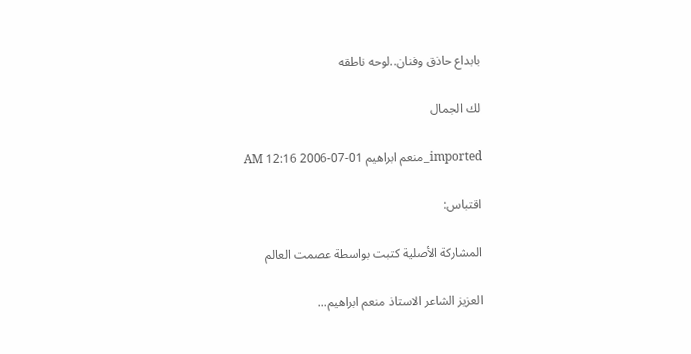بابداع حاذق وفنان..لوحه ناطقه

لك الجمال

imported_منعم ابراهيم 01-07-2006 12:16 AM

اقتباس:

المشاركة الأصلية كتبت بواسطة عصمت العالم

العزيز الشاعر الاستاذ منعم ابراهيم...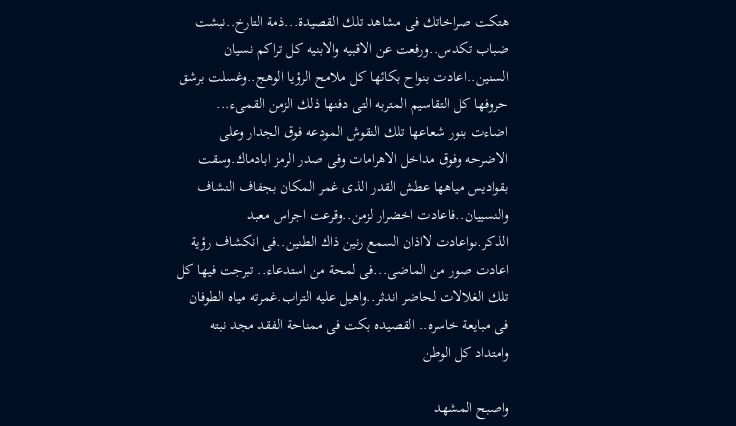هتكت صراخاتك فى مشاهد تلك القصيدة...ذمة التارخ..نبشت ضباب تكدس..ورفعت عن الاقبيه والابنيه كل تراكم نسيان السنين..اعادت بنواح بكائها كل ملامح الرؤيا الوهج..وغسلت برشق حروفها كل التقاسيم المتربه التى دفنها ذلك الزمن القمىء... اضاءت بنور شعاعها تلك النقوش المودعه فوق الجدار وعلى الاضرحه وفوق مداخل الاهرامات وفى صدر الرمز ابادماك.وسقت بقواديس مياهها عطش القدر الذى غمر المكان بجفاف النشاف والنسييان..فاعادت اخضرار لزمن..وقرعت اجراس معبد الذكر.ىواعادت لااذان السمع رنين ذاك الطنين..فى انكشاف رؤية اعادت صور من الماضى...فى لمحة من استدعاء.. تبرجت فيها كل تلك الغلالات لحاضر اندثر..واهيل عليه التراب.غمرته مياه الطوفان فى مبايعة خاسره.. القصيده بكت فى ممناحة الفقد مجد نبته وامتداد كل الوطن

واصبح المشهد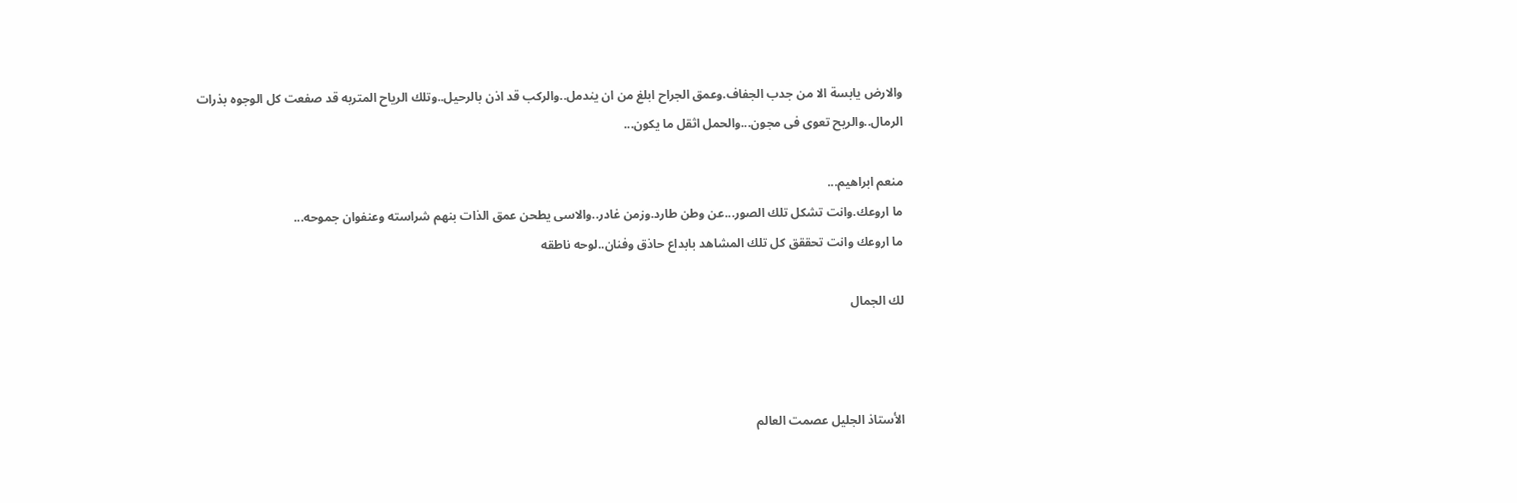والارض يابسة الا من جدب الجفاف.وعمق الجراح ابلغ من ان يندمل..والركب قد اذن بالرحيل..وتلك الرياح المتربه قد صفعت كل الوجوه بذرات الرمال..والريح تعوى فى مجون...والحمل اثقل ما يكون...

منعم ابراهيم...
ما اروعك.وانت تشكل تلك الصور...عن وطن طارد.وزمن غادر..والاسى يطحن عمق الذات بنهم شراسته وعنفوان جموحه...
ما اروعك وانت تحققق كل تلك المشاهد بابداع حاذق وفنان..لوحه ناطقه

لك الجمال



الأستاذ الجليل عصمت العالم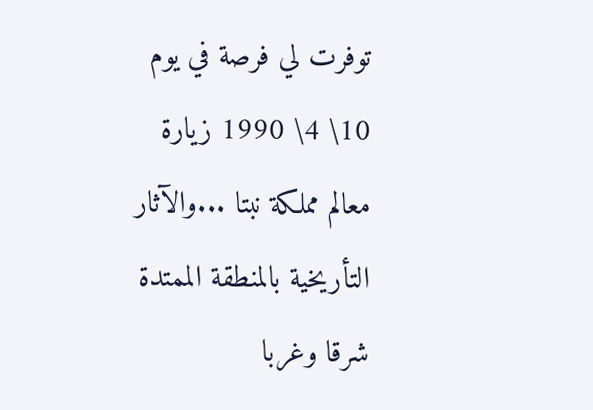توفرت لي فرصة في يوم 10\ 4\ 1990 زيارة معالم مملكة نبتا ...والآثار التأريخية بالمنطقة الممتدة شرقا وغربا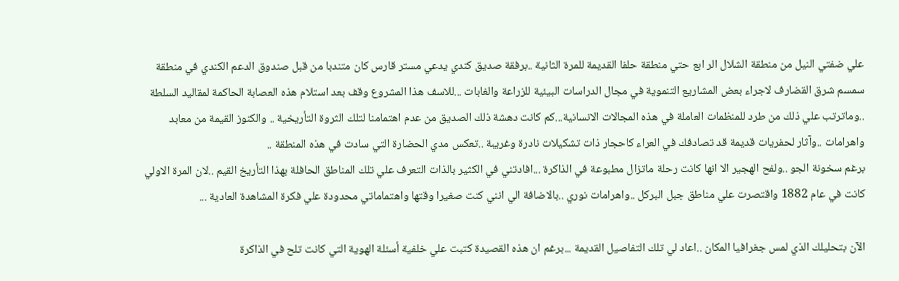علي ضفتي النيل من منطقة الشلال الر ابع حتي منطقة حلفا القديمة للمرة الثانية ..برفقة صديق كندي يدعي مستر قارس كان متندبا من قبل صندوق الدعم الكندي في منطقة سمسم شرق القضارف لاجراء بعض المشاريع التنموية في مجال الدراسات البيئية للزراعة والغابات ...للاسف هذا المشروع وقف بعد استلام هذه العصابة الحاكمة لمقاليد السلطة ..وماترتب علي ذلك من طرد للمنظمات العاملة في هذه المجالات الانسانية...كم كانت دهشة ذلك الصديق من عدم اهتمامنا لتلك الثروة التأريخية .. والكنوز القيمة من معابد واهرامات ..وآثار لحفريات قديمة قد تصادفك في العراء كاحجار ذات تشكيلات نادرة وغريبة ..تعكس مدي الحضارة التي سادت في هذه المنطقة ..
برغم سخونة الجو ..ولفح الهجير الا انها كانت رحلة ماتزال مطبوعة في الذاكرة ...افادتني في الكثير بالذات التعرف علي تلك المناطق الحافلة بهذا التأريخ القيم ..لان المرة الاولي كانت في عام 1882 واقتصرت علي مناطق جبل البركل ..واهرامات نوري ..بالاضافة الي انني كنت صغيرا وقتها واهتماماتي محدودة علي فكرة المشاهدة العادية ...

الآن بتحليلك الذي لمس جغرافيا المكان ..اعاد لي تلك التفاصيل القديمة ...برغم ان هذه القصيدة كتبت علي خلفية أسئلة الهوية التي كانت تلح في الذاكرة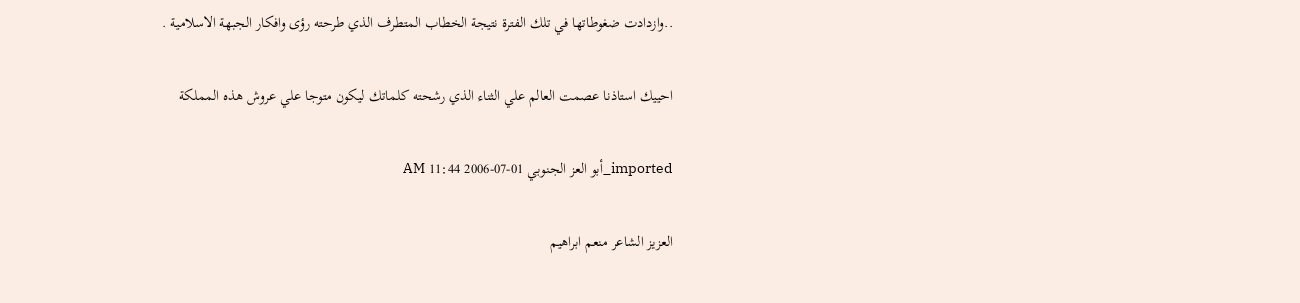..وازدادت ضغوطاتها في تلك الفترة نتيجة الخطاب المتطرف الذي طرحته رؤى وافكار الجبهة الاسلامية .

احييك استاذنا عصمت العالم علي الثناء الذي رشحته كلماتك ليكون متوجا علي عروش هذه المملكة

imported_أبو العز الجنوبي 01-07-2006 11:44 AM

العزيز الشاعر منعم ابراهيم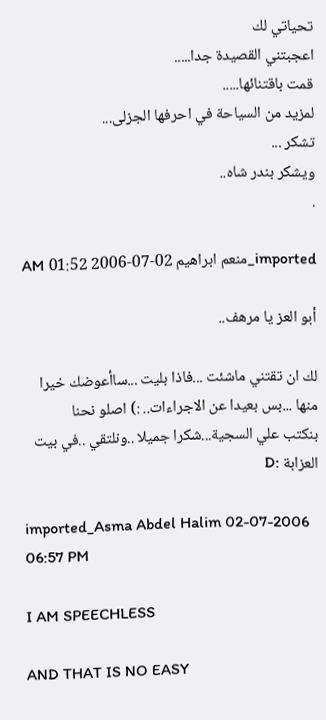تحياتي لك
اعجبتني القصيدة جدا.....
قمت باقتنائها.....
لمزيد من السياحة في احرفها الجزلى...
تشكر ...
ويشكر بندر شاه..
.

imported_منعم ابراهيم 02-07-2006 01:52 AM

أبو العز يا مرهف..

لك ان تقتني ماشئت ...فاذا بليت ...ساأعوضك خيرا منها ...بس بعيدا عن الاجراءات.. :) اصلو نحنا
بنكتب علي السجية...شكرا جميلا ..ونلتقي ..في بيت العزابة :D

imported_Asma Abdel Halim 02-07-2006 06:57 PM

I AM SPEECHLESS

AND THAT IS NO EASY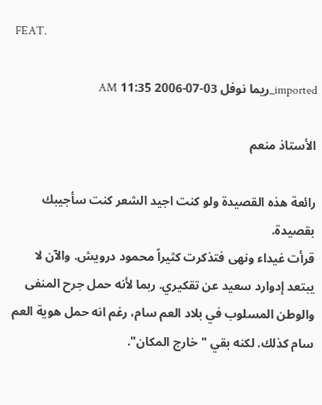FEAT.

imported_ريما نوفل 03-07-2006 11:35 AM

الأستاذ منعم

رائعة هذه القصيدة ولو كنت اجيد الشعر كنت سأجيبك بقصيدة.
قرأت غيداء ونهى فتذكرت كثيراً محمود درويش. والآن لا يبتعد إدوارد سعيد عن تقكيري. ربما لأنه حمل جرح المنفى والوطن المسلوب في بلاد العم سام، رغم انه حمل هوية العم سام كذلك. لكنه بقي "خارج المكان".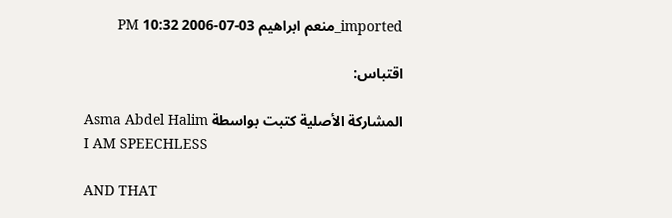imported_منعم ابراهيم 03-07-2006 10:32 PM

اقتباس:

المشاركة الأصلية كتبت بواسطة Asma Abdel Halim
I AM SPEECHLESS

AND THAT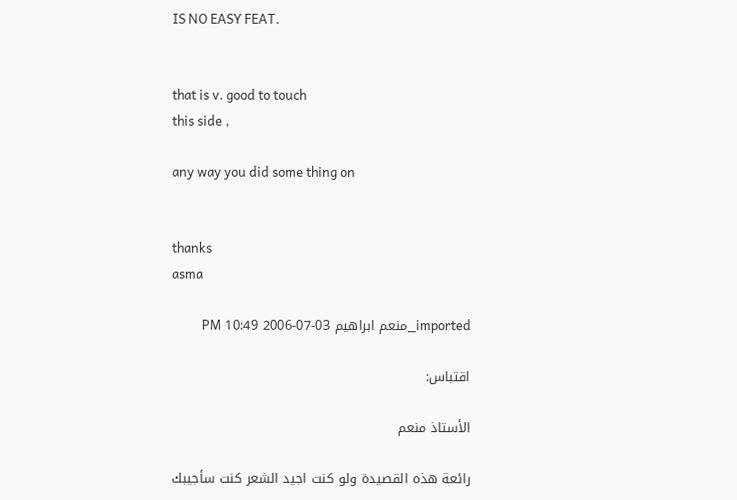IS NO EASY FEAT.


that is v. good to touch
this side ,

any way you did some thing on


thanks
asma

imported_منعم ابراهيم 03-07-2006 10:49 PM

اقتباس:

الأستاذ منعم

رائعة هذه القصيدة ولو كنت اجيد الشعر كنت سأجيبك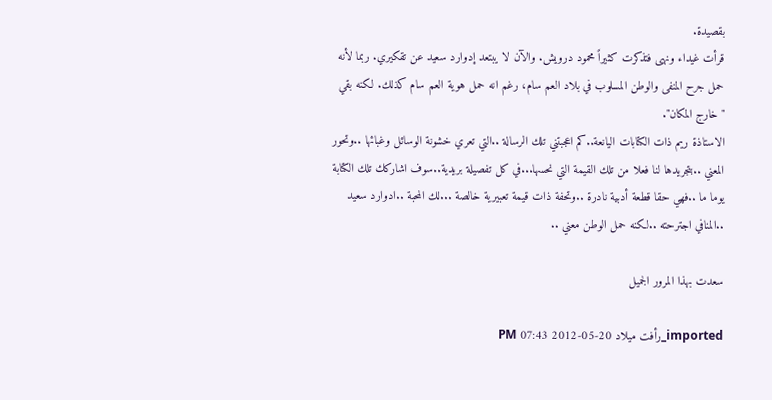بقصيدة.
قرأت غيداء ونهى فتذكرت كثيراً محمود درويش. والآن لا يبتعد إدوارد سعيد عن تقكيري. ربما لأنه حمل جرح المنفى والوطن المسلوب في بلاد العم سام، رغم انه حمل هوية العم سام كذلك. لكنه بقي "خارج المكان".
الاستاذة ريم ذات الكتابات اليانعة..كم اعجبتني تلك الرسالة ..التي تعري خشونة الوسائل وغبائها ..وتحور المعني ..بتجريدها لنا فعلا من تلك القيمة التي نحسها...في كل تفصيلة بريدية..سوف اشاركك تلك الكتابة
يوما ما ..فهي حقا قطعة أدبية نادرة ..وتحفة ذات قيمة تعبيرية خالصة ...لك المحبة ..ادوارد سعيد ..المنافي اجترحته ..لكنه حمل الوطن معني ..

سعدت بهذا المرور الجميل

imported_رأفت ميلاد 20-05-2012 07:43 PM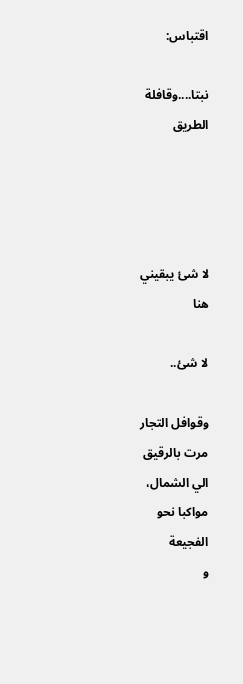اقتباس:

نبتا....وقافلة الطريق




لا شئ يبقيني
هنا

لا شئ..

وقوافل التجار
مرت بالرقيق
الي الشمال،
مواكبا نحو
الفجيعة
و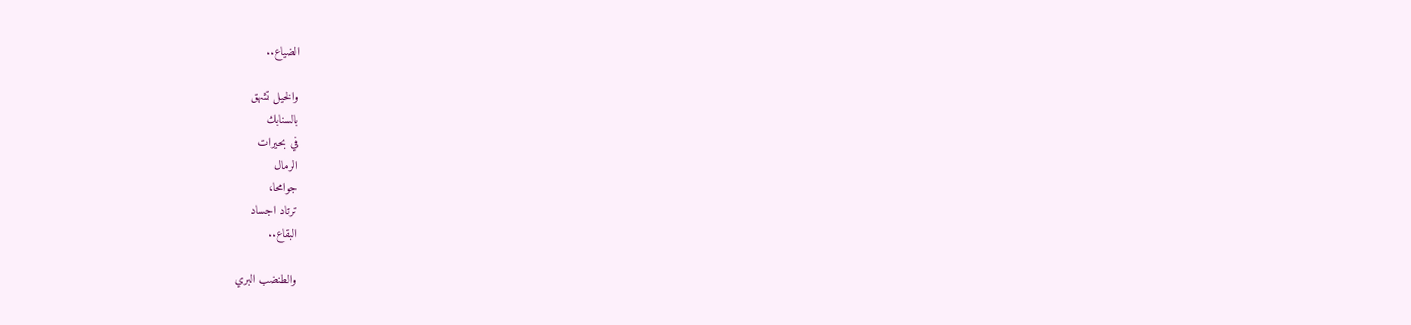الضياع..

والخيل تشهق
بالسنابك
في بحيرات
الرمال
جوامحا،
ترتاد اجساد
البقاع..

والطنضب البري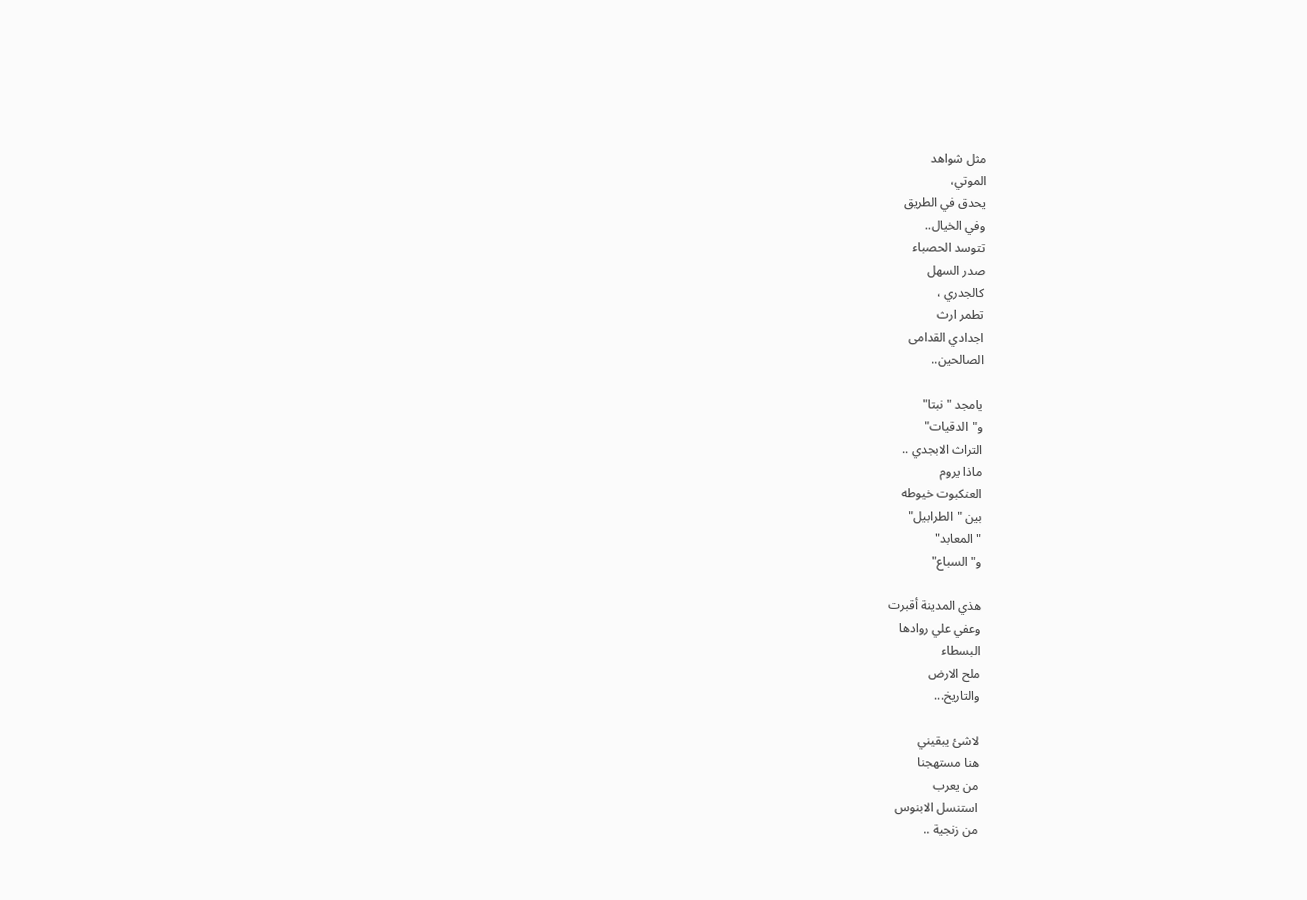مثل شواهد
الموتي،
يحدق في الطريق
وفي الخيال..
تتوسد الحصباء
صدر السهل
كالجدري ،
تطمر ارث
اجدادي القدامى
الصالحين..

يامجد "نبتا"
و"الدقيات"
التراث الابجدي ..
ماذا يروم
العنكبوت خيوطه
بين "الطرابيل"
"المعابد"
و"السباع"

هذي المدينة أقبرت
وعفي علي روادها
البسطاء
ملح الارض
والتاريخ...

لاشئ يبقيني
هنا مستهجنا
من يعرب
استنسل الابنوس
من زنجية ..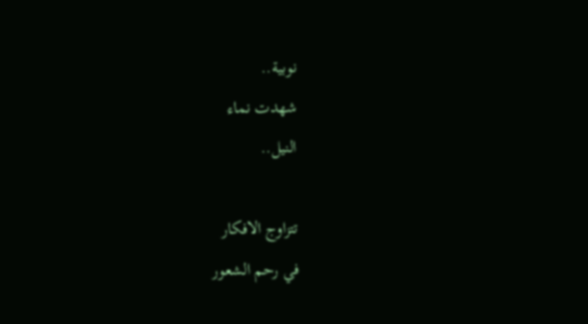نوبية..
شهدت نماء
النيل..

تتزاوج الافكار
في رحم الشعور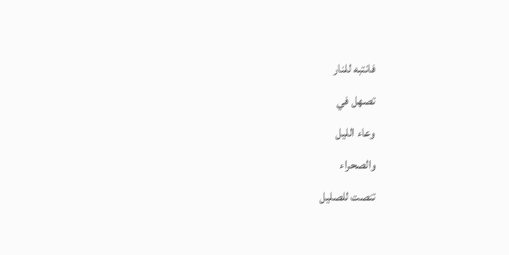فانتبه للنار
تصهل في
وعاء الليل
والصحراء
تنصت للصليل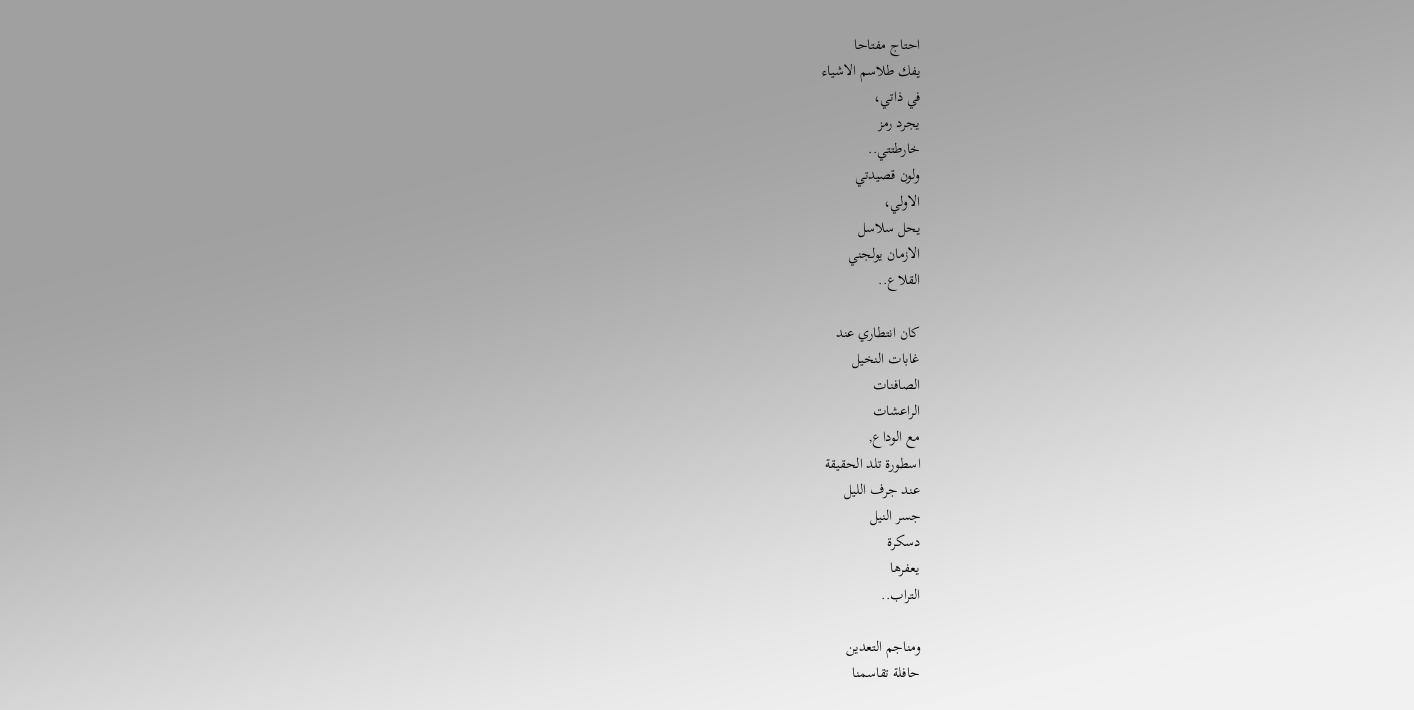احتاج مفتاحا
يفك طلاسم الاشياء
في ذاتي،
يجرد رمز
خارطتتي..
ولون قصيدتي
الاولي،
يحل سلاسل
الازمان يولجني
القلاع..

كان انتطاري عند
غابات النخيل
الصافنات
الراعشات
مع الوداع,
اسطورة تلد الحقيقة
عند جرف الليل
جسر النيل
دسكرة
يعفرها
التراب..

ومناجم التعدين
حافلة تقاسمنا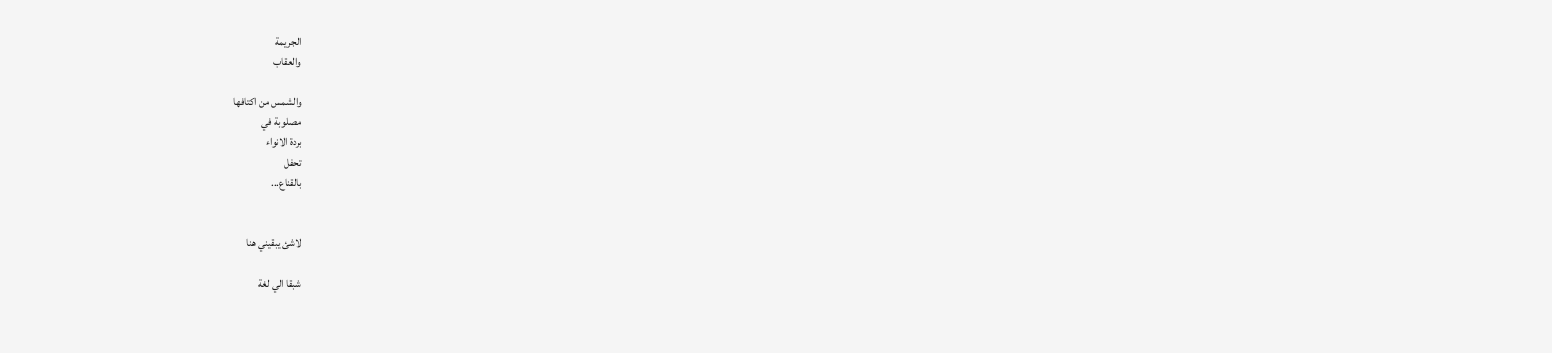الجريمة
والعقاب

والشمس من اكتافها
مصلوبة في
بردة الانواء
تحفل
بالقناع...


لاشئ يبقيني هنا

شبقا الي لغة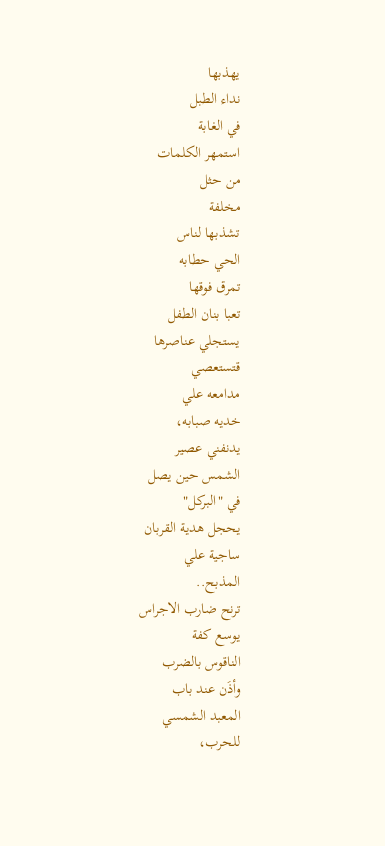يهذبها
نداء الطبل
في الغابة
استمهر الكلمات
من حثل
مخلفة
تشذبها لناس
الحي حطابه
تمرق فوقها
تعبا بنان الطفل
يستجلي عناصرها
قتستعصي
مدامعه علي
خديه صبابه،
يدنفني عصير
الشمس حين يصل
في "البركل"
يحجل هدية القربان
ساجية علي
المذبح..
ترنح ضارب الاجراس
يوسع كفة
الناقوس بالضرب
وأذَن عند باب
المعبد الشمسي
للحرب،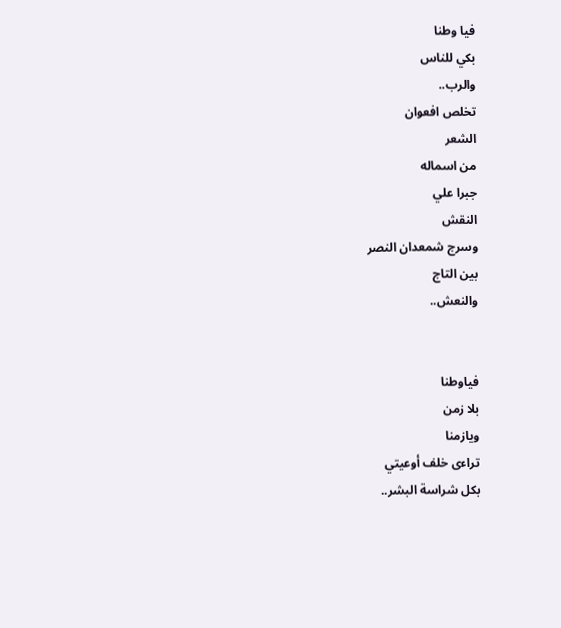فيا وطنا
بكي للناس
والرب..
تخلص افعوان
الشعر
من اسماله
جبرا علي
النقش
وسرج شمعدان النصر
بين التاج
والنعش..


فياوطنا
بلا زمن
ويازمنا
تراءى خلف أوعيتي
بكل شراسة البشر..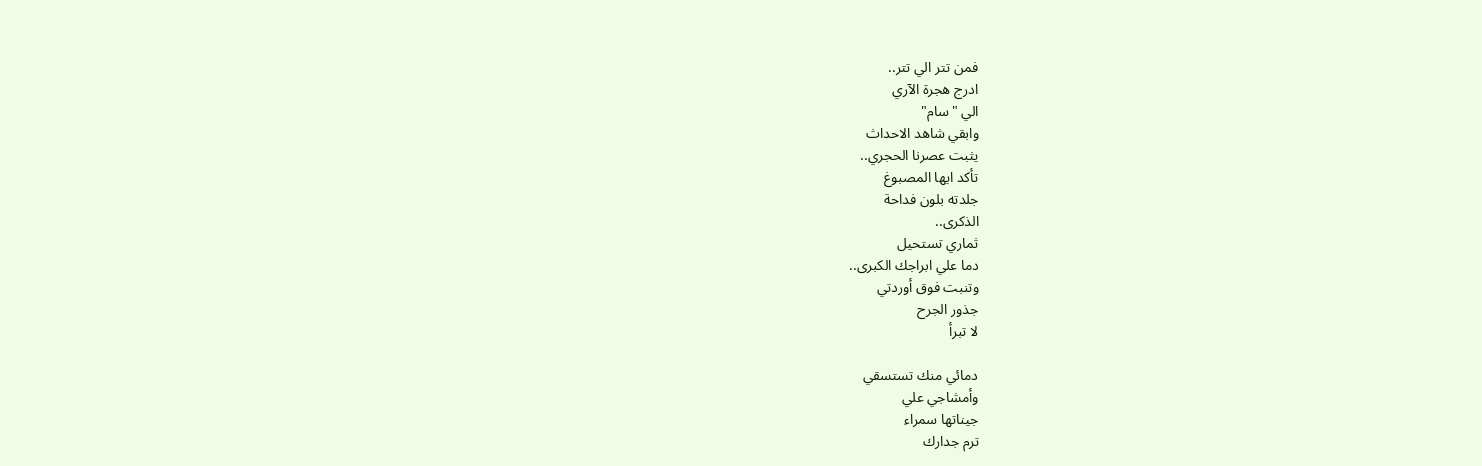فمن تتر الي تتر..
ادرج هجرة الآري
الي "سام"
وابقي شاهد الاحداث
يثبت عصرنا الحجري..
تأكد ايها المصبوغ
جلدته بلون فداحة
الذكرى..
ثماري تستحيل
دما علي ابراجك الكبرى..
وتنبت فوق أوردتي
جذور الجرح
لا تبرأ

دمائي منك تستسقي
وأمشاجي علي
جيناتها سمراء
ترم جدارك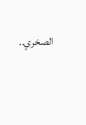الصخري..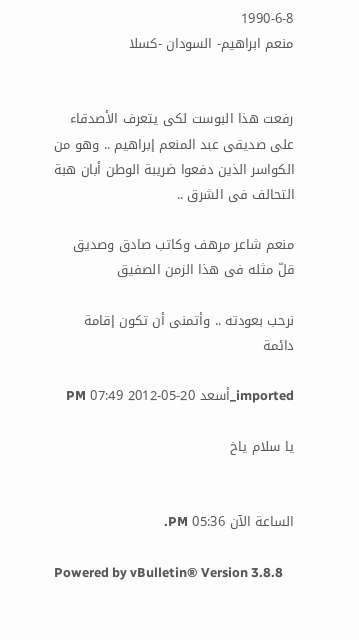1990-6-8
منعم ابراهيم- السودان -كسلا


رفعت هذا البوست لكى يتعرف الأصدقاء على صديقى عبد المنعم إبراهيم .. وهو من الكواسر الذين دفعوا ضريبة الوطن أبان هبة التحالف فى الشرق ..

منعم شاعر مرهف وكاتب صادق وصديق قلّ مثله فى هذا الزمن الصفيق

نرحب بعودته .. وأتمنى أن تكون إقامة دائمة

imported_أسعد 20-05-2012 07:49 PM

يا سلام ياخ


الساعة الآن 05:36 PM.

Powered by vBulletin® Version 3.8.8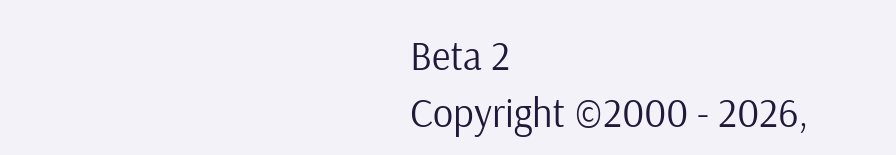Beta 2
Copyright ©2000 - 2026,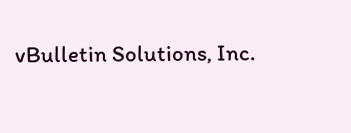vBulletin Solutions, Inc.